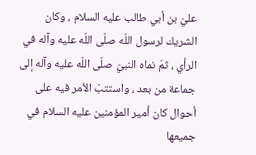عليّ بن أبي طالب عليه السلام ، وكان الشريك لرسول اللّه صلّى اللّه عليه وآله في الرأي ، ثمّ نماه النبيّ صلّى اللّه عليه وآله إلى جماعة من بعد ، واستتبّ الأمر فيه على أحوال كان أمير المؤمنين عليه السلام في جميعها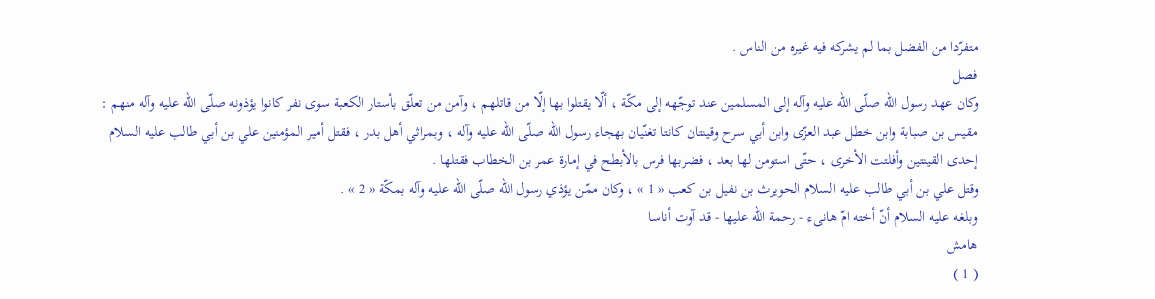متفرّدا من الفضل بما لم يشركه فيه غيره من الناس .
فصل
وكان عهد رسول اللّه صلّى اللّه عليه وآله إلى المسلمين عند توجّهه إلى مكّة ، ألّا يقتلوا بها إلّا من قاتلهم ، وآمن من تعلّق بأستار الكعبة سوى نفر كانوا يؤذونه صلّى اللّه عليه وآله منهم : مقيس بن صبابة وابن خطل عبد العزّى وابن أبي سرح وقينتان كانتا تغنّيان بهجاء رسول اللّه صلّى اللّه عليه وآله ، وبمراثي أهل بدر ، فقتل أمير المؤمنين علي بن أبي طالب عليه السلام إحدى القينتين وأفلتت الأخرى ، حتّى استومن لها بعد ، فضربها فرس بالأبطح في إمارة عمر بن الخطاب فقتلها .
وقتل علي بن أبي طالب عليه السلام الحويرث بن نفيل بن كعب « 1 » ، وكان ممّن يؤذي رسول اللّه صلّى اللّه عليه وآله بمكّة « 2 » .
وبلغه عليه السلام أنّ أخته امّ هانىء - رحمة اللّه عليها - قد آوت أناسا
هامش
( 1 )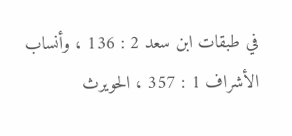في طبقات ابن سعد 2 : 136 ، وأنساب الأشراف 1 : 357 ، الحويرث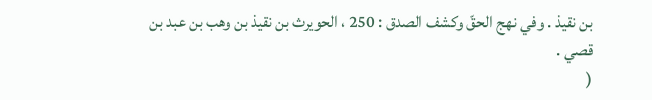بن نقيذ . وفي نهج الحقّ وكشف الصدق : 250 ، الحويرث بن نقيذ بن وهب بن عبد بن قصي .
(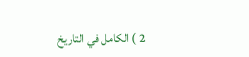2 ) الكامل في التاريخ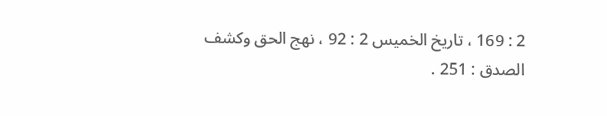2 : 169 ، تاريخ الخميس 2 : 92 ، نهج الحق وكشف الصدق : 251 .